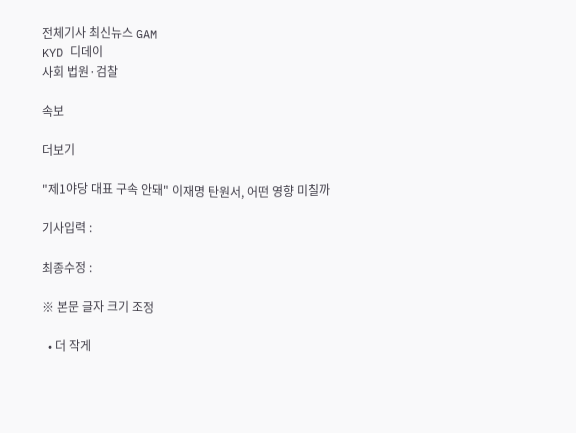전체기사 최신뉴스 GAM
KYD 디데이
사회 법원·검찰

속보

더보기

"제1야당 대표 구속 안돼" 이재명 탄원서, 어떤 영향 미칠까

기사입력 :

최종수정 :

※ 본문 글자 크기 조정

  • 더 작게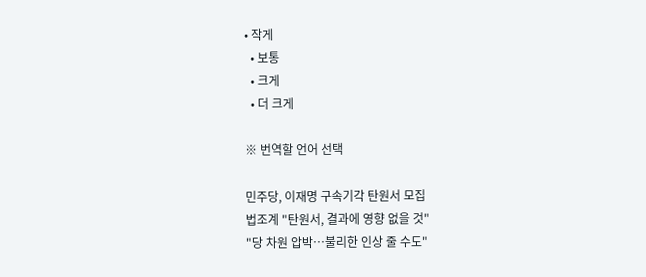• 작게
  • 보통
  • 크게
  • 더 크게

※ 번역할 언어 선택

민주당, 이재명 구속기각 탄원서 모집
법조계 "탄원서, 결과에 영향 없을 것"
"당 차원 압박…불리한 인상 줄 수도"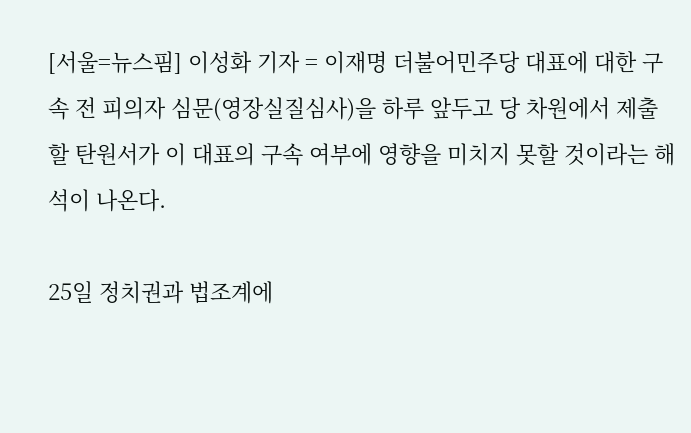[서울=뉴스핌] 이성화 기자 = 이재명 더불어민주당 대표에 대한 구속 전 피의자 심문(영장실질심사)을 하루 앞두고 당 차원에서 제출할 탄원서가 이 대표의 구속 여부에 영향을 미치지 못할 것이라는 해석이 나온다.

25일 정치권과 법조계에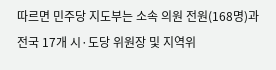따르면 민주당 지도부는 소속 의원 전원(168명)과 전국 17개 시·도당 위원장 및 지역위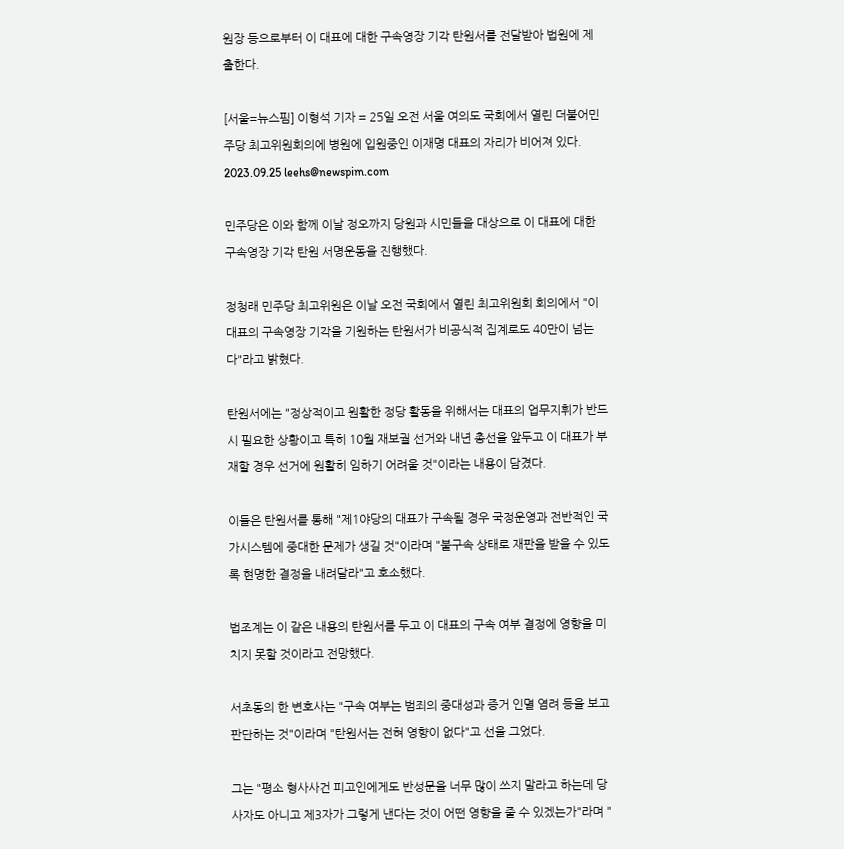원장 등으로부터 이 대표에 대한 구속영장 기각 탄원서를 전달받아 법원에 제출한다.

[서울=뉴스핌] 이형석 기자 = 25일 오전 서울 여의도 국회에서 열린 더불어민주당 최고위원회의에 병원에 입원중인 이재명 대표의 자리가 비어져 있다. 2023.09.25 leehs@newspim.com

민주당은 이와 함께 이날 정오까지 당원과 시민들을 대상으로 이 대표에 대한 구속영장 기각 탄원 서명운동을 진행했다.

정청래 민주당 최고위원은 이날 오전 국회에서 열린 최고위원회 회의에서 "이 대표의 구속영장 기각을 기원하는 탄원서가 비공식적 집계로도 40만이 넘는다"라고 밝혔다.

탄원서에는 "정상적이고 원활한 정당 활동을 위해서는 대표의 업무지휘가 반드시 필요한 상황이고 특히 10월 재보궐 선거와 내년 총선을 앞두고 이 대표가 부재할 경우 선거에 원활히 임하기 어려울 것"이라는 내용이 담겼다.

이들은 탄원서를 통해 "제1야당의 대표가 구속될 경우 국정운영과 전반적인 국가시스템에 중대한 문제가 생길 것"이라며 "불구속 상태로 재판을 받을 수 있도록 현명한 결정을 내려달라"고 호소했다.

법조계는 이 같은 내용의 탄원서를 두고 이 대표의 구속 여부 결정에 영향을 미치지 못할 것이라고 전망했다.

서초동의 한 변호사는 "구속 여부는 범죄의 중대성과 증거 인멸 염려 등을 보고 판단하는 것"이라며 "탄원서는 전혀 영향이 없다"고 선을 그었다.

그는 "평소 형사사건 피고인에게도 반성문을 너무 많이 쓰지 말라고 하는데 당사자도 아니고 제3자가 그렇게 낸다는 것이 어떤 영향을 줄 수 있겠는가"라며 "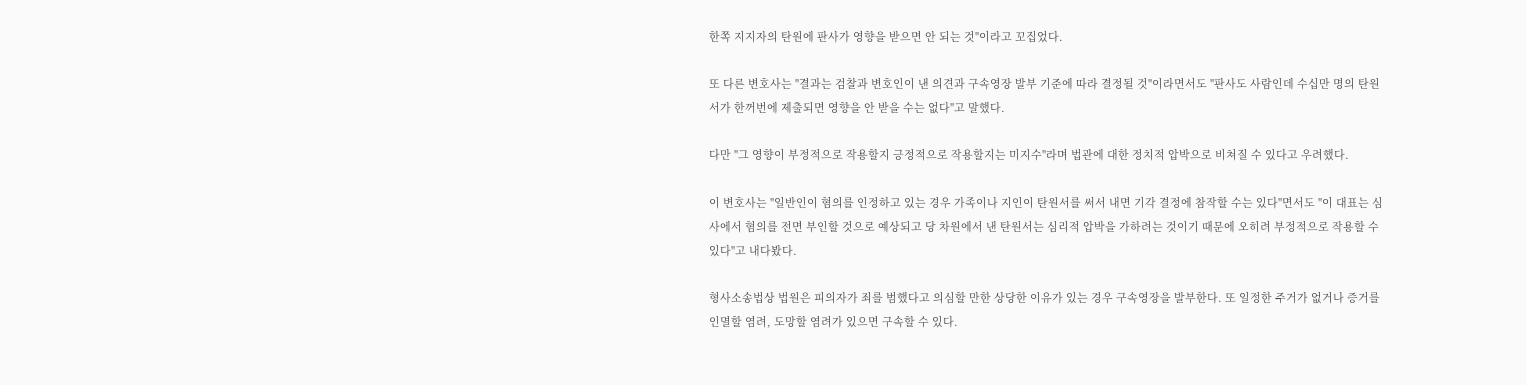한쪽 지지자의 탄원에 판사가 영향을 받으면 안 되는 것"이라고 꼬집었다.

또 다른 변호사는 "결과는 검찰과 변호인이 낸 의견과 구속영장 발부 기준에 따라 결정될 것"이라면서도 "판사도 사람인데 수십만 명의 탄원서가 한꺼번에 제출되면 영향을 안 받을 수는 없다"고 말했다.

다만 "그 영향이 부정적으로 작용할지 긍정적으로 작용할지는 미지수"라며 법관에 대한 정치적 압박으로 비쳐질 수 있다고 우려했다.

이 변호사는 "일반인이 혐의를 인정하고 있는 경우 가족이나 지인이 탄원서를 써서 내면 기각 결정에 참작할 수는 있다"면서도 "이 대표는 심사에서 혐의를 전면 부인할 것으로 예상되고 당 차원에서 낸 탄원서는 심리적 압박을 가하려는 것이기 때문에 오히려 부정적으로 작용할 수 있다"고 내다봤다.

형사소송법상 법원은 피의자가 죄를 범했다고 의심할 만한 상당한 이유가 있는 경우 구속영장을 발부한다. 또 일정한 주거가 없거나 증거를 인멸할 염려, 도망할 염려가 있으면 구속할 수 있다.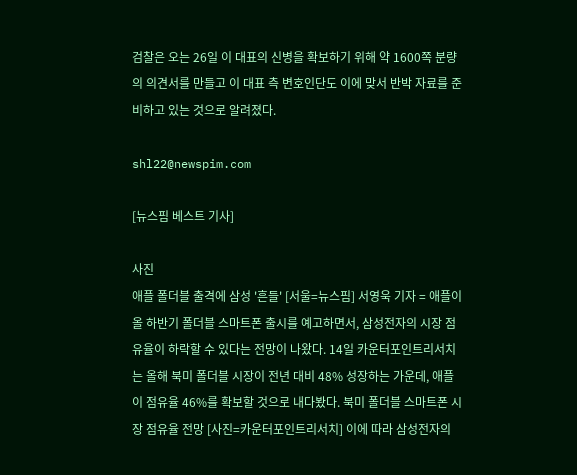검찰은 오는 26일 이 대표의 신병을 확보하기 위해 약 1600쪽 분량의 의견서를 만들고 이 대표 측 변호인단도 이에 맞서 반박 자료를 준비하고 있는 것으로 알려졌다.

shl22@newspim.com

[뉴스핌 베스트 기사]

사진
애플 폴더블 출격에 삼성 '흔들' [서울=뉴스핌] 서영욱 기자 = 애플이 올 하반기 폴더블 스마트폰 출시를 예고하면서, 삼성전자의 시장 점유율이 하락할 수 있다는 전망이 나왔다. 14일 카운터포인트리서치는 올해 북미 폴더블 시장이 전년 대비 48% 성장하는 가운데, 애플이 점유율 46%를 확보할 것으로 내다봤다. 북미 폴더블 스마트폰 시장 점유율 전망 [사진=카운터포인트리서치] 이에 따라 삼성전자의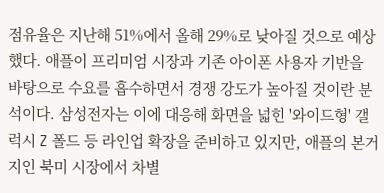점유율은 지난해 51%에서 올해 29%로 낮아질 것으로 예상했다. 애플이 프리미엄 시장과 기존 아이폰 사용자 기반을 바탕으로 수요를 흡수하면서 경쟁 강도가 높아질 것이란 분석이다. 삼성전자는 이에 대응해 화면을 넓힌 '와이드형' 갤럭시 Z 폴드 등 라인업 확장을 준비하고 있지만, 애플의 본거지인 북미 시장에서 차별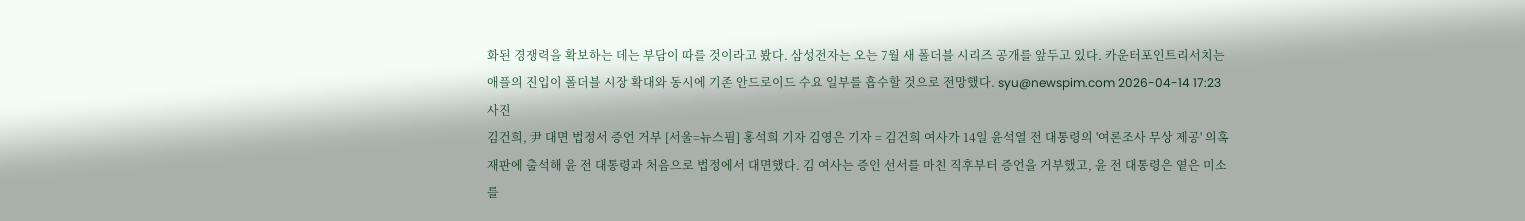화된 경쟁력을 확보하는 데는 부담이 따를 것이라고 봤다. 삼성전자는 오는 7월 새 폴더블 시리즈 공개를 앞두고 있다. 카운터포인트리서치는 애플의 진입이 폴더블 시장 확대와 동시에 기존 안드로이드 수요 일부를 흡수할 것으로 전망했다. syu@newspim.com 2026-04-14 17:23
사진
김건희, 尹 대면 법정서 증언 거부 [서울=뉴스핌] 홍석희 기자 김영은 기자 = 김건희 여사가 14일 윤석열 전 대통령의 '여론조사 무상 제공' 의혹 재판에 출석해 윤 전 대통령과 처음으로 법정에서 대면했다. 김 여사는 증인 선서를 마친 직후부터 증언을 거부했고, 윤 전 대통령은 옅은 미소를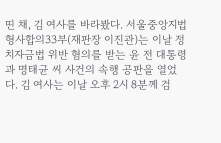띤 채, 김 여사를 바라봤다. 서울중앙지법 형사합의33부(재판장 이진관)는 이날 정치자금법 위반 혐의를 받는 윤 전 대통령과 명태균 씨 사건의 속행 공판을 열었다. 김 여사는 이날 오후 2시 8분께 검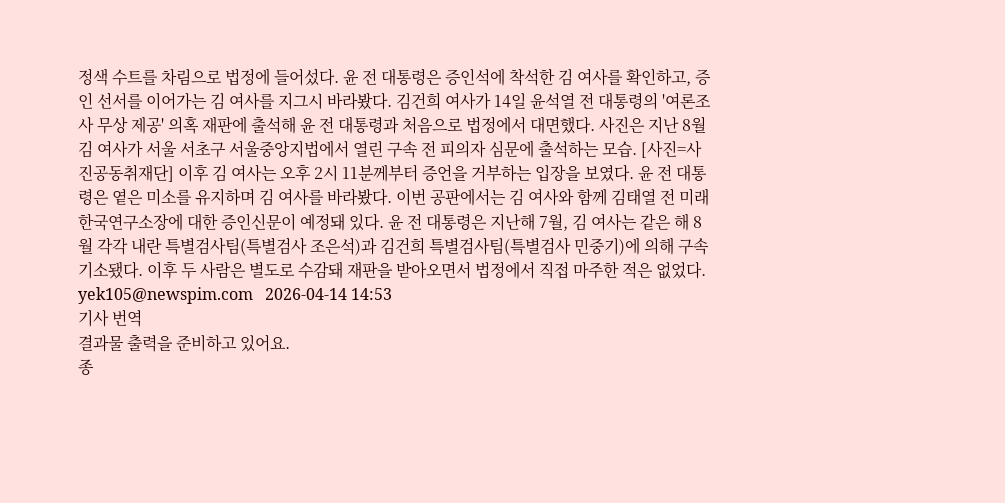정색 수트를 차림으로 법정에 들어섰다. 윤 전 대통령은 증인석에 착석한 김 여사를 확인하고, 증인 선서를 이어가는 김 여사를 지그시 바라봤다. 김건희 여사가 14일 윤석열 전 대통령의 '여론조사 무상 제공' 의혹 재판에 출석해 윤 전 대통령과 처음으로 법정에서 대면했다. 사진은 지난 8월 김 여사가 서울 서초구 서울중앙지법에서 열린 구속 전 피의자 심문에 출석하는 모습. [사진=사진공동취재단] 이후 김 여사는 오후 2시 11분께부터 증언을 거부하는 입장을 보였다. 윤 전 대통령은 옅은 미소를 유지하며 김 여사를 바라봤다. 이번 공판에서는 김 여사와 함께 김태열 전 미래한국연구소장에 대한 증인신문이 예정돼 있다. 윤 전 대통령은 지난해 7월, 김 여사는 같은 해 8월 각각 내란 특별검사팀(특별검사 조은석)과 김건희 특별검사팀(특별검사 민중기)에 의해 구속기소됐다. 이후 두 사람은 별도로 수감돼 재판을 받아오면서 법정에서 직접 마주한 적은 없었다. yek105@newspim.com   2026-04-14 14:53
기사 번역
결과물 출력을 준비하고 있어요.
종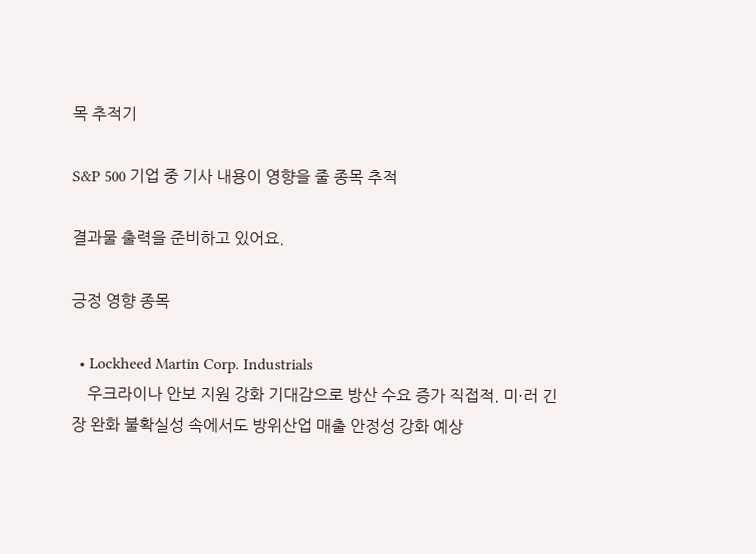목 추적기

S&P 500 기업 중 기사 내용이 영향을 줄 종목 추적

결과물 출력을 준비하고 있어요.

긍정 영향 종목

  • Lockheed Martin Corp. Industrials
    우크라이나 안보 지원 강화 기대감으로 방산 수요 증가 직접적. 미·러 긴장 완화 불확실성 속에서도 방위산업 매출 안정성 강화 예상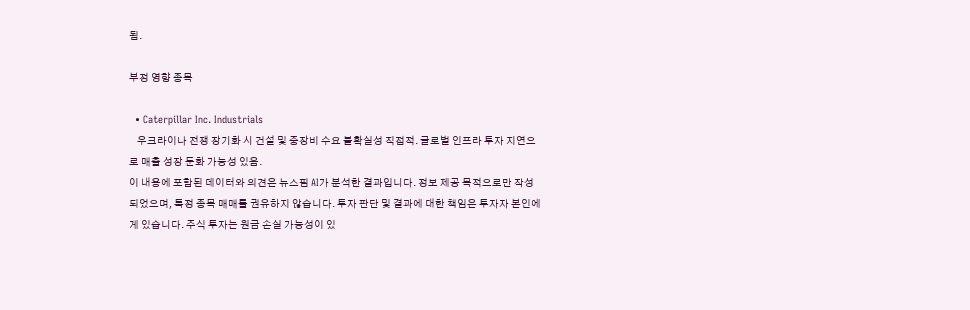됨.

부정 영향 종목

  • Caterpillar Inc. Industrials
    우크라이나 전쟁 장기화 시 건설 및 중장비 수요 불확실성 직접적. 글로벌 인프라 투자 지연으로 매출 성장 둔화 가능성 있음.
이 내용에 포함된 데이터와 의견은 뉴스핌 AI가 분석한 결과입니다. 정보 제공 목적으로만 작성되었으며, 특정 종목 매매를 권유하지 않습니다. 투자 판단 및 결과에 대한 책임은 투자자 본인에게 있습니다. 주식 투자는 원금 손실 가능성이 있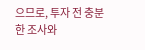으므로, 투자 전 충분한 조사와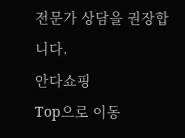전문가 상담을 권장합니다.
안다쇼핑
Top으로 이동